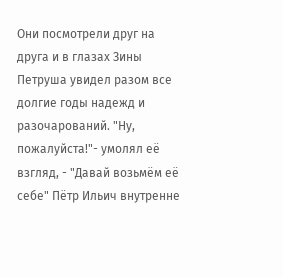Они посмотрели друг на друга и в глазах Зины Петруша увидел разом все долгие годы надежд и разочарований. "Ну, пожалуйста!"- умолял её взгляд, - "Давай возьмём её себе" Пётр Ильич внутренне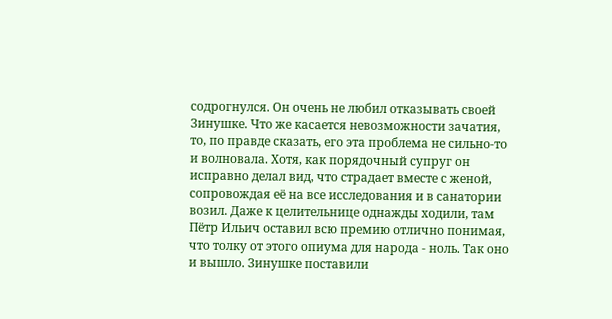содрогнулся. Он очень не любил отказывать своей Зинушке. Что же касается невозможности зачатия, то, по правде сказать, его эта проблема не сильно-то и волновала. Хотя, как порядочный супруг он исправно делал вид, что страдает вместе с женой, сопровождая её на все исследования и в санатории возил. Даже к целительнице однажды ходили, там Пётр Ильич оставил всю премию отлично понимая, что толку от этого опиума для народа - ноль. Так оно и вышло. Зинушке поставили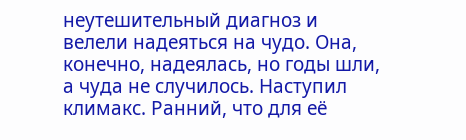неутешительный диагноз и велели надеяться на чудо. Она, конечно, надеялась, но годы шли, а чуда не случилось. Наступил климакс. Ранний, что для её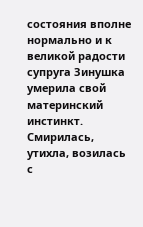состояния вполне нормально и к великой радости супруга Зинушка умерила свой материнский инстинкт. Смирилась, утихла, возилась с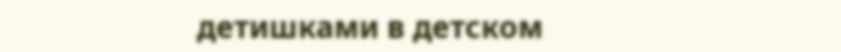детишками в детском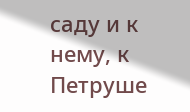саду и к нему, к Петруше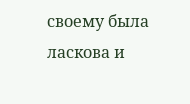своему была ласкова и